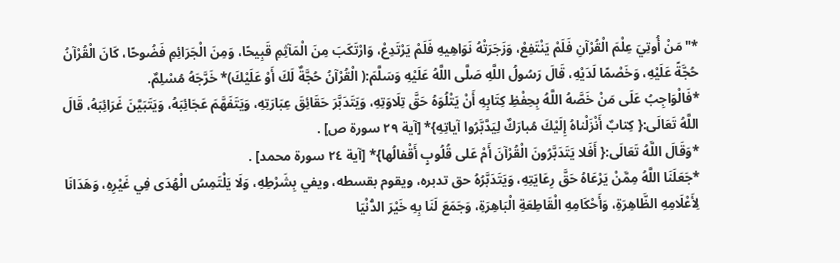*"مَنْ أُوتِيَ عِلْمَ الْقُرْآنِ فَلَمْ يَنْتَفِعْ، وَزَجَرَتْهُ نَوَاهِيهِ فَلَمْ يَرْتَدِعْ، وَارْتَكَبَ مِنَ الْمَآثِمِ قَبِيحًا، وَمِنَ الْجَرَائِمِ فَضُوحًا، كَانَ الْقُرْآنُ حُجَّةً عَلَيْهِ، وَخَصْمًا لَدَيْهِ، قَالَ رَسُولُ اللَّهِ صَلَّى اللَّهُ عَلَيْهِ وَسَلَّمَ:( الْقُرْآنُ حُجَّةٌ لَكَ أَوْ عَلَيْكَ)* خَرَّجَهُ مُسْلِمٌ.
*فَالْوَاجِبُ عَلَى مَنْ خَصَّهُ اللَّهُ بِحِفْظِ كِتَابِهِ أَنْ يَتْلُوَهُ حَقَّ تِلَاوَتِهِ، وَيَتَدَبَّرَ حَقَائِقَ عِبَارَتِهِ، وَيَتَفَهَّمَ عَجَائِبَهُ، وَيَتَبَيَّنَ غَرَائِبَهُ، قَالَ اللَّهُ تَعَالَى:{ كِتابٌ أَنْزَلْناهُ إِلَيْكَ مُبارَكٌ لِيَدَّبَّرُوا آياتِهِ}* [آية ٢٩ سورة ص] .
*وَقَالَ اللَّهُ تَعَالَى:{ أَفَلا يَتَدَبَّرُونَ الْقُرْآنَ أَمْ عَلى قُلُوبٍ أَقْفالُها}* [آية ٢٤ سورة محمد] .
*جَعَلَنَا اللَّهُ مِمَّنْ يَرْعَاهُ حَقَّ رِعَايَتِهِ، وَيَتَدَبَّرُهُ حق تدبره، ويقوم بقسطه، ويفي بِشَرْطِهِ، وَلَا يَلْتَمِسُ الْهُدَى فِي غَيْرِهِ، وَهَدَانَا لِأَعْلَامِهِ الظَّاهِرَةِ، وَأَحْكَامِهِ الْقَاطِعَةِ الْبَاهِرَةِ، وَجَمَعَ لَنَا بِهِ خَيْرَ الدُّنْيَا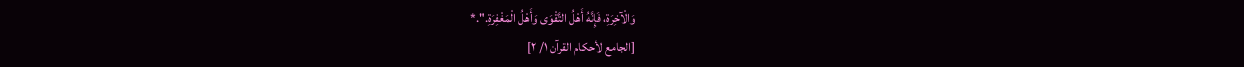وَالْآخِرَةِ، فَإِنَّهُ أَهْلُ التَّقْوَى وَأَهْلُ الْمَغْفِرَةِ.".*
[الجامع لأحكام القرآن ١/ ٢]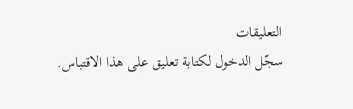التعليقات
سجّل الدخول لكتابة تعليق على هذا الاقتباس.